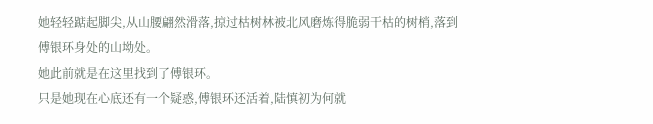她轻轻踮起脚尖,从山腰翩然滑落,掠过枯树林被北风磨炼得脆弱干枯的树梢,落到傅银环身处的山坳处。
她此前就是在这里找到了傅银环。
只是她现在心底还有一个疑惑,傅银环还活着,陆慎初为何就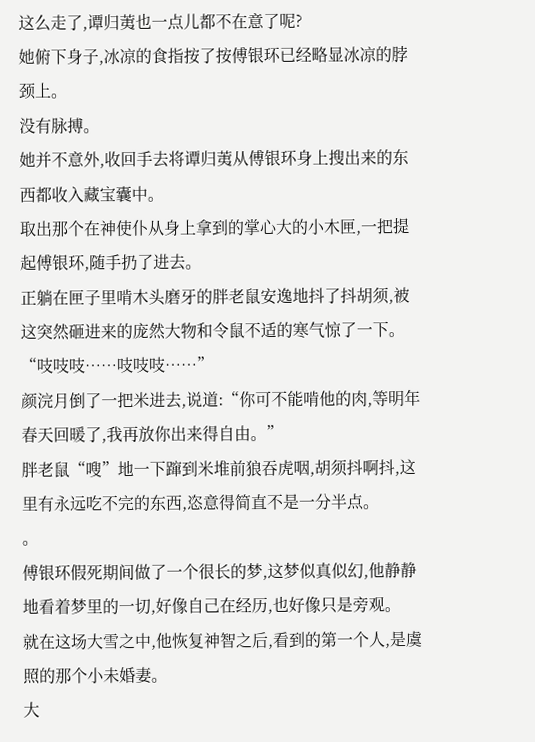这么走了,谭归荑也一点儿都不在意了呢?
她俯下身子,冰凉的食指按了按傅银环已经略显冰凉的脖颈上。
没有脉搏。
她并不意外,收回手去将谭归荑从傅银环身上搜出来的东西都收入藏宝囊中。
取出那个在神使仆从身上拿到的掌心大的小木匣,一把提起傅银环,随手扔了进去。
正躺在匣子里啃木头磨牙的胖老鼠安逸地抖了抖胡须,被这突然砸进来的庞然大物和令鼠不适的寒气惊了一下。
“吱吱吱……吱吱吱……”
颜浣月倒了一把米进去,说道:“你可不能啃他的肉,等明年春天回暖了,我再放你出来得自由。”
胖老鼠“嗖”地一下蹿到米堆前狼吞虎咽,胡须抖啊抖,这里有永远吃不完的东西,恣意得简直不是一分半点。
。
傅银环假死期间做了一个很长的梦,这梦似真似幻,他静静地看着梦里的一切,好像自己在经历,也好像只是旁观。
就在这场大雪之中,他恢复神智之后,看到的第一个人,是虞照的那个小未婚妻。
大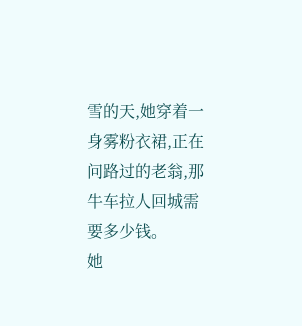雪的天,她穿着一身雾粉衣裙,正在问路过的老翁,那牛车拉人回城需要多少钱。
她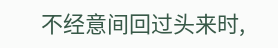不经意间回过头来时,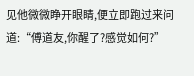见他微微睁开眼睛,便立即跑过来问道:“傅道友,你醒了?感觉如何?”